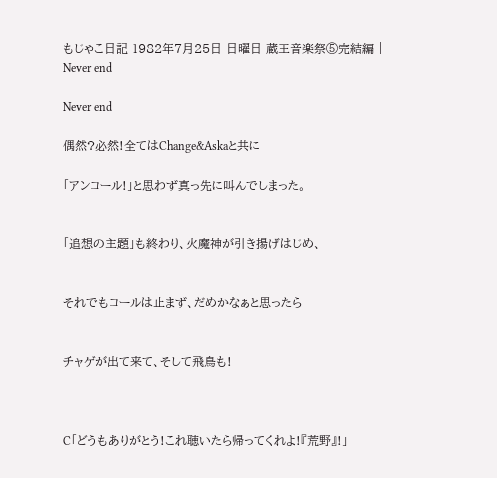もじゃこ日記 1982年7月25日 日曜日 蔵王音楽祭⑤完結編 | Never end

Never end

偶然?必然!全てはChange&Askaと共に

「アンコール!」と思わず真っ先に叫んでしまった。


「追想の主題」も終わり、火魔神が引き揚げはじめ、


それでもコールは止まず、だめかなぁと思ったら


チャゲが出て来て、そして飛鳥も!



C「どうもありがとう!これ聴いたら帰ってくれよ!『荒野』!」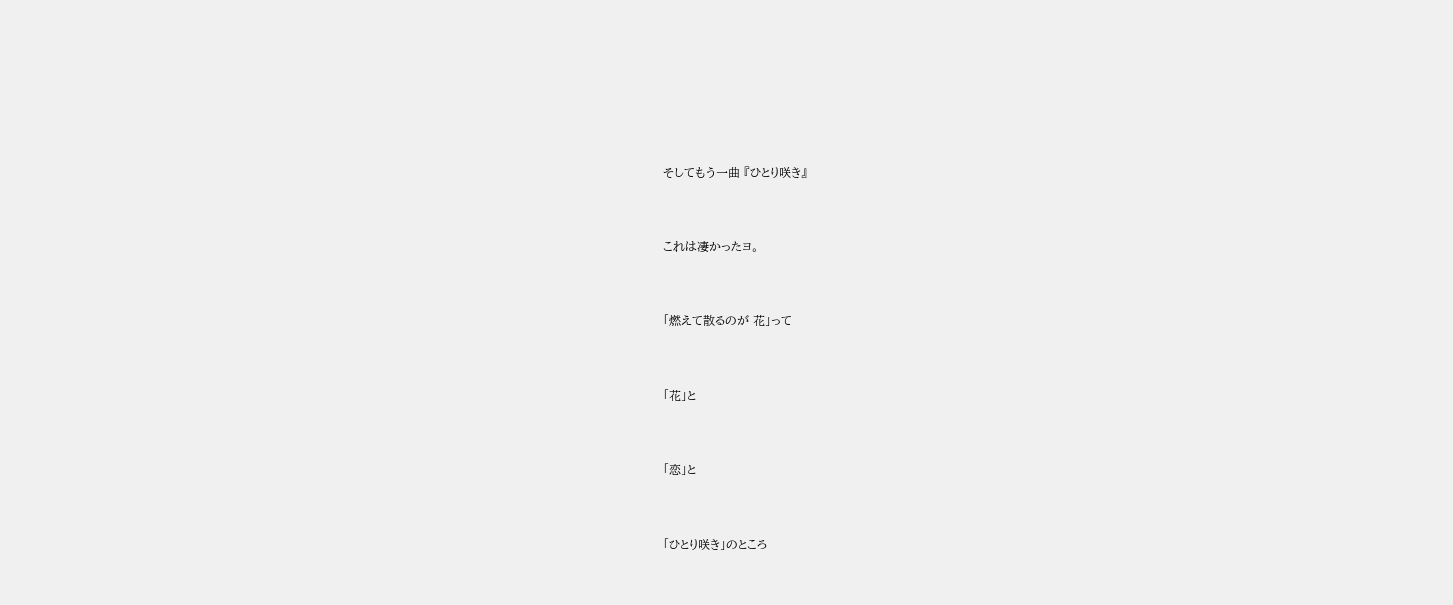そしてもう一曲 『ひとり咲き』


これは凄かったヨ。


「燃えて散るのが 花」って


「花」と


「恋」と


「ひとり咲き」のところ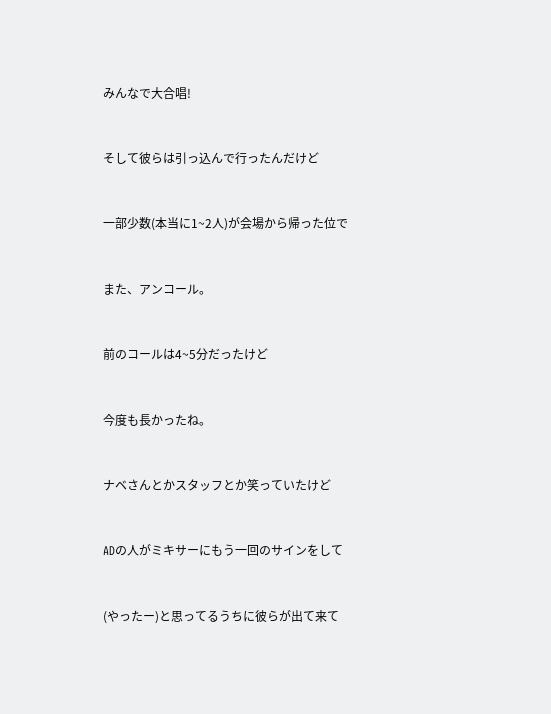みんなで大合唱!


そして彼らは引っ込んで行ったんだけど


一部少数(本当に1~2人)が会場から帰った位で


また、アンコール。


前のコールは4~5分だったけど


今度も長かったね。


ナベさんとかスタッフとか笑っていたけど


ADの人がミキサーにもう一回のサインをして


(やったー)と思ってるうちに彼らが出て来て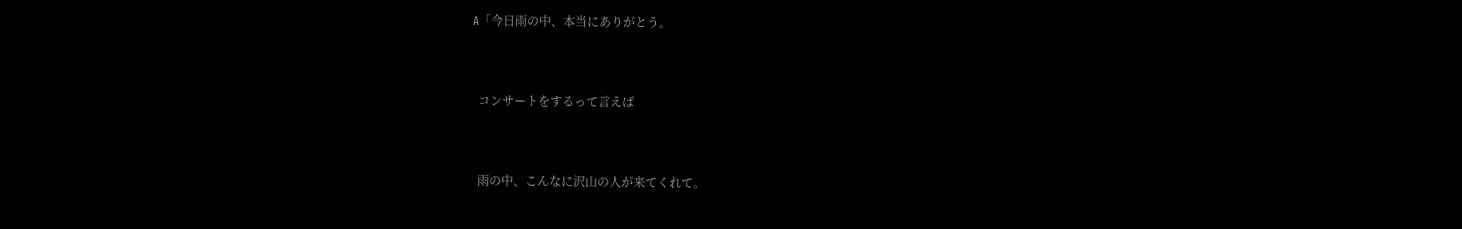A「今日雨の中、本当にありがとう。


  コンサートをするって言えば


  雨の中、こんなに沢山の人が来てくれて。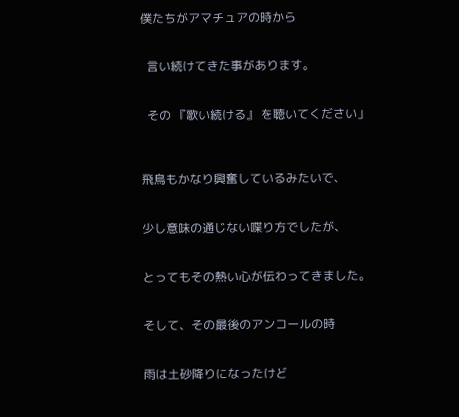僕たちがアマチュアの時から


  言い続けてきた事があります。


  その 『歌い続ける』 を聴いてください」



飛鳥もかなり興奮しているみたいで、


少し意味の通じない喋り方でしたが、


とってもその熱い心が伝わってきました。


そして、その最後のアンコールの時


雨は土砂降りになったけど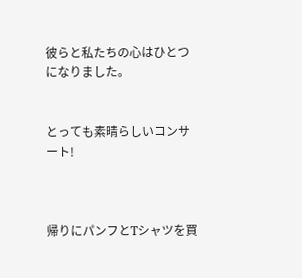彼らと私たちの心はひとつになりました。


とっても素晴らしいコンサート!



帰りにパンフとТシャツを買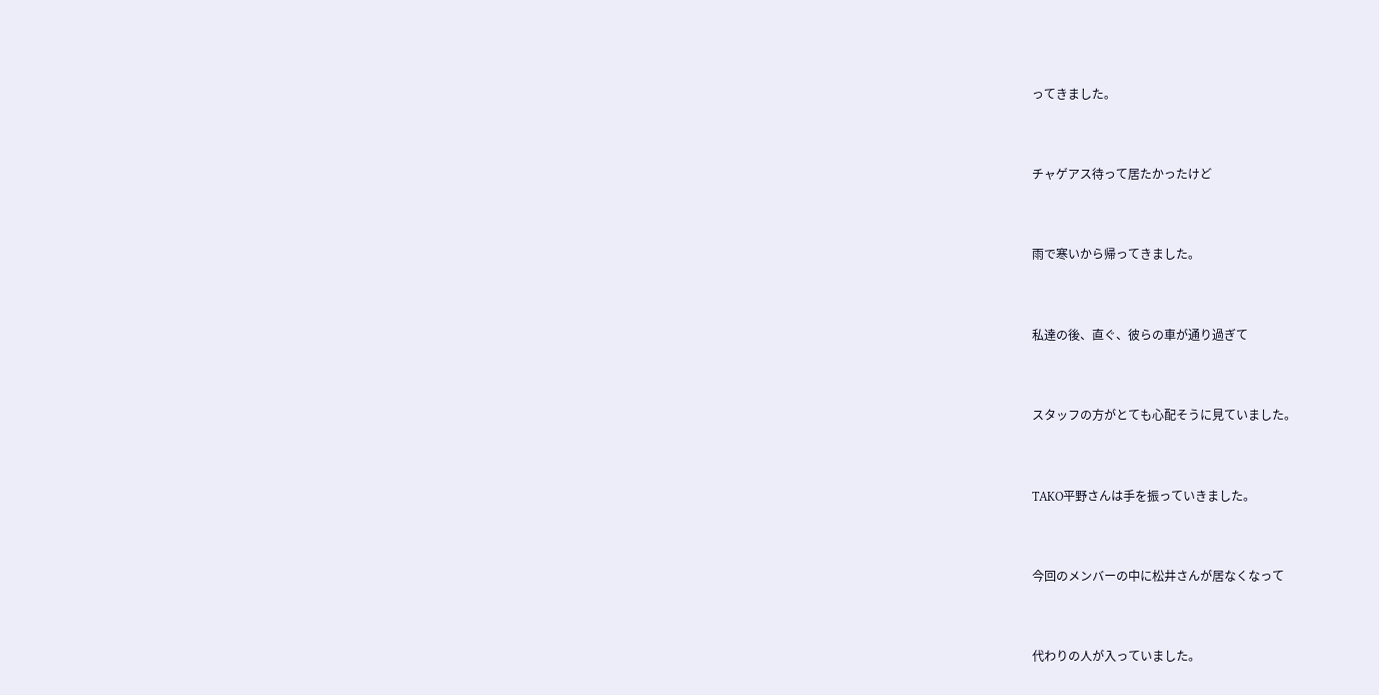ってきました。


チャゲアス待って居たかったけど


雨で寒いから帰ってきました。


私達の後、直ぐ、彼らの車が通り過ぎて


スタッフの方がとても心配そうに見ていました。


TAKO平野さんは手を振っていきました。


今回のメンバーの中に松井さんが居なくなって


代わりの人が入っていました。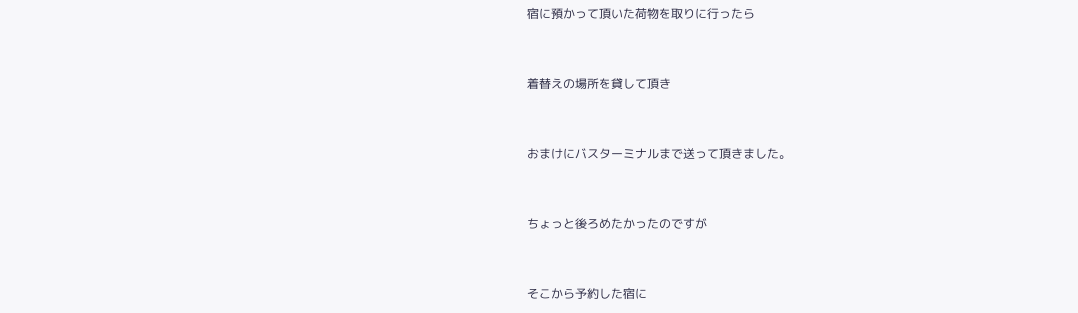宿に預かって頂いた荷物を取りに行ったら


着替えの場所を貸して頂き


おまけにバスターミナルまで送って頂きました。


ちょっと後ろめたかったのですが


そこから予約した宿に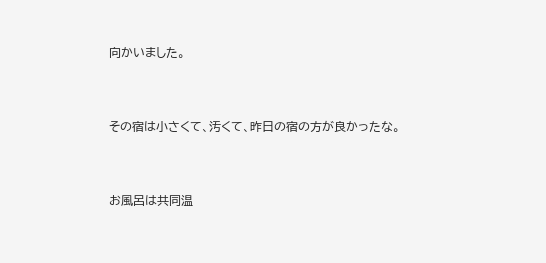向かいました。


その宿は小さくて、汚くて、昨日の宿の方が良かったな。


お風呂は共同温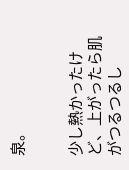泉。


少し熱かったけど、上がったら肌がつるつるし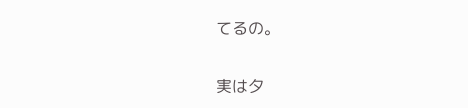てるの。


実は夕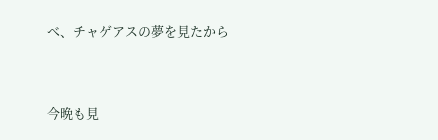べ、チャゲアスの夢を見たから


今晩も見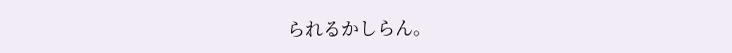られるかしらん。